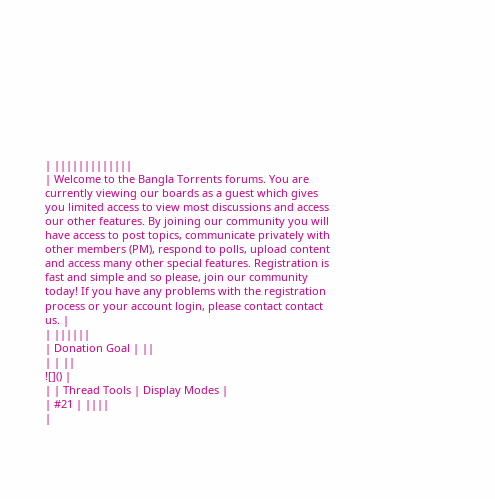| |||||||||||||
| Welcome to the Bangla Torrents forums. You are currently viewing our boards as a guest which gives you limited access to view most discussions and access our other features. By joining our community you will have access to post topics, communicate privately with other members (PM), respond to polls, upload content and access many other special features. Registration is fast and simple and so please, join our community today! If you have any problems with the registration process or your account login, please contact contact us. |
| ||||||
| Donation Goal | ||
| | ||
![]() |
| | Thread Tools | Display Modes |
| #21 | ||||
|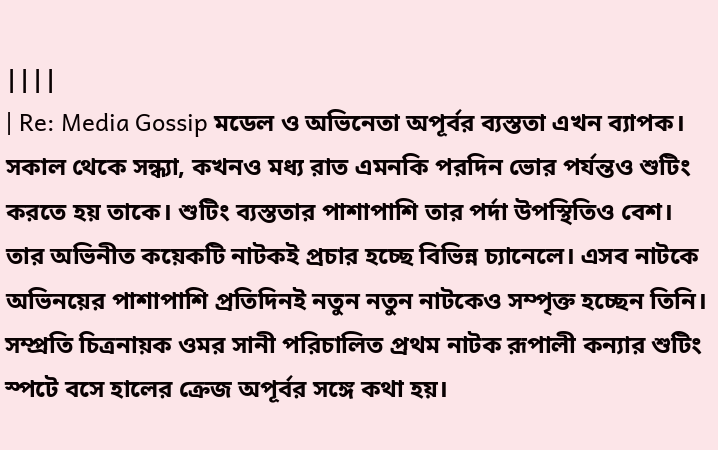||||
| Re: Media Gossip মডেল ও অভিনেতা অপূর্বর ব্যস্ততা এখন ব্যাপক। সকাল থেকে সন্ধ্যা, কখনও মধ্য রাত এমনকি পরদিন ভোর পর্যন্তও শুটিং করতে হয় তাকে। শুটিং ব্যস্ততার পাশাপাশি তার পর্দা উপস্থিতিও বেশ। তার অভিনীত কয়েকটি নাটকই প্রচার হচ্ছে বিভিন্ন চ্যানেলে। এসব নাটকে অভিনয়ের পাশাপাশি প্রতিদিনই নতুন নতুন নাটকেও সম্পৃক্ত হচ্ছেন তিনি। সম্প্রতি চিত্রনায়ক ওমর সানী পরিচালিত প্রথম নাটক রূপালী কন্যার শুটিং স্পটে বসে হালের ক্রেজ অপূর্বর সঙ্গে কথা হয়।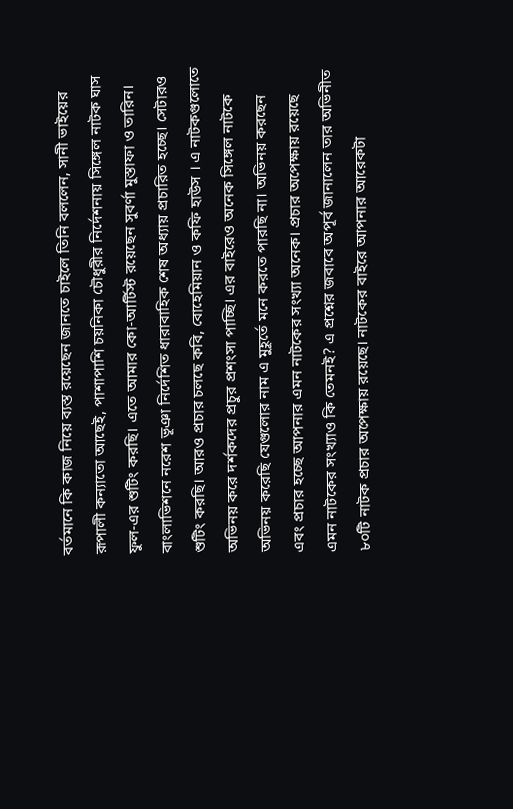বর্তমানে কি কাজ নিয়ে ব্যস্ত রয়েছেন জানতে চাইলে তিনি বললেন, সানী ভাইয়ের রূপালী কন্যাতো আছেই, পাশাপাশি চয়নিকা চৌধুরীর নির্দেশনায় সিঙ্গেল নাটক ঘাস ফুল-এর শুটিং করছি। এতে আমার কো-আর্টিস্ট রয়েছেন সুবর্ণা মুস্তাফা ও তারিন। বাংলাভিশনে নরেশ ভূঞা নির্দেশিত ধারাবাহিক শেষ অধ্যায় প্রচারিত হচ্ছে। সেটারও শুটিং করছি। আরও প্রচার চলছে কবি, বোহেমিয়ান ও কফি হাউস । এ নাটকগুলোতে অভিনয় করে দর্শকদের প্রচুর প্রশংসা পাচ্ছি। এর বাইরেও অনেক সিঙ্গেল নাটকে অভিনয় করেছি যেগুলোর নাম এ মুহূর্তে মনে করতে পারছি না। অভিনয় করছেন এবং প্রচার হচ্ছে আপনার এমন নাটকের সংখ্যা অনেক। প্রচার অপেক্ষায় রয়েছে এমন নাটকের সংখ্যাও কি তেমনই? এ প্রশ্নের জবাবে অপূর্ব জানালেন তার অভিনীত ৮০টি নাটক প্রচার অপেক্ষায় রয়েছে। নাটকের বাইরে আপনার আরেকটা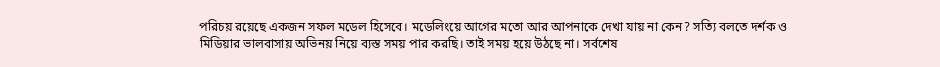পরিচয় রয়েছে একজন সফল মডেল হিসেবে। মডেলিংয়ে আগের মতো আর আপনাকে দেখা যায় না কেন? সত্যি বলতে দর্শক ও মিডিয়ার ভালবাসায় অভিনয় নিয়ে ব্যস্ত সময় পার করছি। তাই সময় হয়ে উঠছে না। সর্বশেষ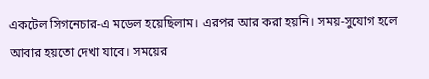একটেল সিগনেচার-এ মডেল হয়েছিলাম। এরপর আর করা হয়নি। সময়-সুযোগ হলে আবার হয়তো দেখা যাবে। সময়ের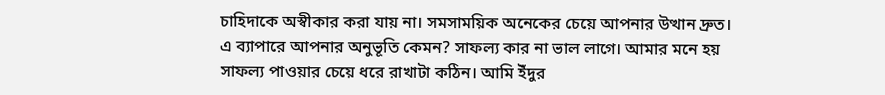চাহিদাকে অস্বীকার করা যায় না। সমসাময়িক অনেকের চেয়ে আপনার উত্থান দ্রুত। এ ব্যাপারে আপনার অনুভূতি কেমন? সাফল্য কার না ভাল লাগে। আমার মনে হয় সাফল্য পাওয়ার চেয়ে ধরে রাখাটা কঠিন। আমি ইঁদুর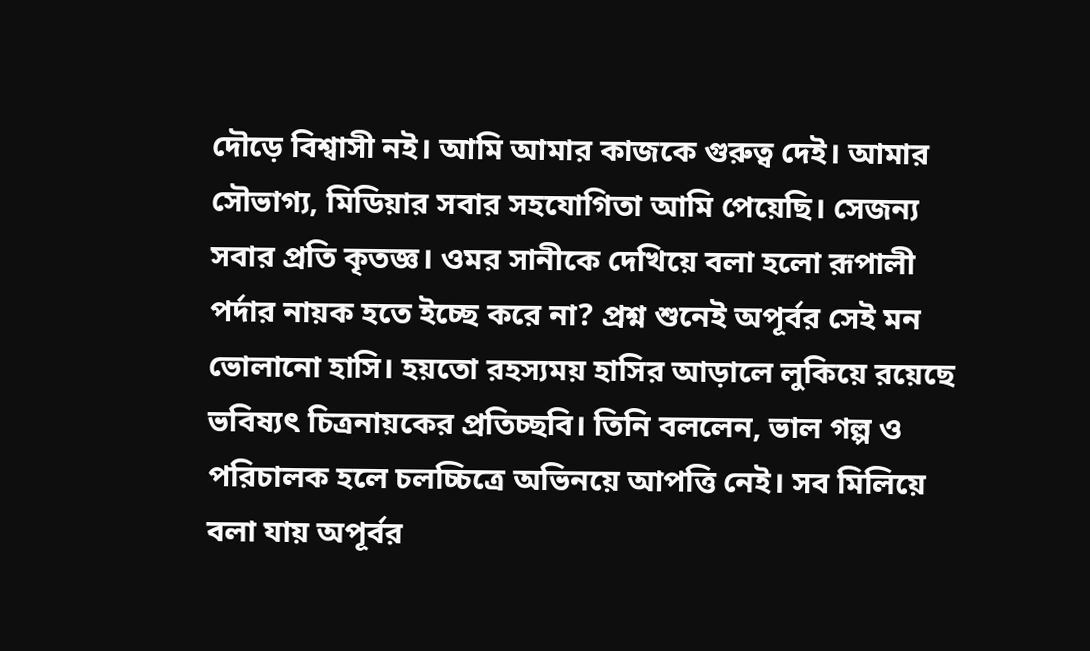দৌড়ে বিশ্বাসী নই। আমি আমার কাজকে গুরুত্ব দেই। আমার সৌভাগ্য, মিডিয়ার সবার সহযোগিতা আমি পেয়েছি। সেজন্য সবার প্রতি কৃতজ্ঞ। ওমর সানীকে দেখিয়ে বলা হলো রূপালী পর্দার নায়ক হতে ইচ্ছে করে না? প্রশ্ন শুনেই অপূর্বর সেই মন ভোলানো হাসি। হয়তো রহস্যময় হাসির আড়ালে লুকিয়ে রয়েছে ভবিষ্যৎ চিত্রনায়কের প্রতিচ্ছবি। তিনি বললেন, ভাল গল্প ও পরিচালক হলে চলচ্চিত্রে অভিনয়ে আপত্তি নেই। সব মিলিয়ে বলা যায় অপূর্বর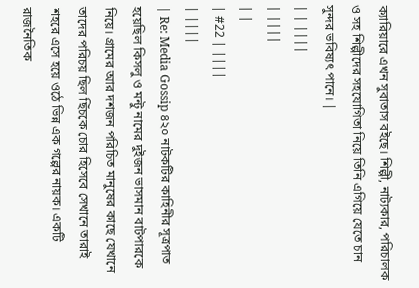ক্যারিয়ারে এখন সুবাতাস বইছে। শিল্পী, নাট্যকার, পরিচালক ও সহ শিল্পীদের সহযোগিতা নিয়ে তিনি এগিয়ে যেতে চান সুন্দর ভবিষ্যৎ পানে। |
| | ||||
| ||||
| |
| #22 | ||||
| ||||
| Re: Media Gossip ৪২০ নাটকটির কাহিনীর সূত্রপাত হয়েছিল কিসলু ও মন্টু নামের দুইজন ভাসমান বাটপারকে নিয়ে। গ্রামের আর দশজন পরিচিত মানুষের কাছে যেখানে তাদের পরিচয় ছিল ছিঁচকে চোর হিসেবে সেখানে তারাই শহরে এসে হয়ে ওঠে ভিন্ন এক গল্পের নায়ক। একটি রাজনৈতিক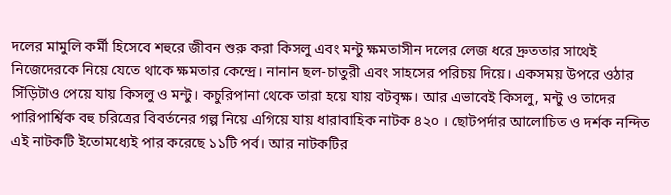দলের মামুলি কর্মী হিসেবে শহুরে জীবন শুরু করা কিসলু এবং মন্টু ক্ষমতাসীন দলের লেজ ধরে দ্রুততার সাথেই নিজেদেরকে নিয়ে যেতে থাকে ক্ষমতার কেন্দ্রে। নানান ছল-চাতুরী এবং সাহসের পরিচয় দিয়ে। একসময় উপরে ওঠার সিঁড়িটাও পেয়ে যায় কিসলু ও মন্টু। কচুরিপানা থেকে তারা হয়ে যায় বটবৃক্ষ। আর এভাবেই কিসলু, মন্টু ও তাদের পারিপার্শ্বিক বহু চরিত্রের বিবর্তনের গল্প নিয়ে এগিয়ে যায় ধারাবাহিক নাটক ৪২০ । ছোটপর্দার আলোচিত ও দর্শক নন্দিত এই নাটকটি ইতোমধ্যেই পার করেছে ১১টি পর্ব। আর নাটকটির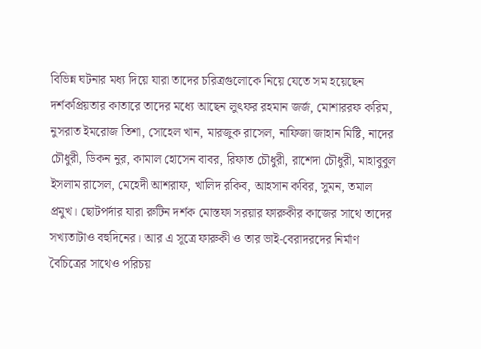বিভিন্ন ঘটনার মধ্য দিয়ে যারা তাদের চরিত্রগুলোকে নিয়ে যেতে সম হয়েছেন দর্শকপ্রিয়তার কাতারে তাদের মধ্যে আছেন লুৎফর রহমান জর্জ, মোশাররফ করিম, নুসরাত ইমরোজ তিশা, সোহেল খান, মারজুক রাসেল, নাফিজা জাহান মিষ্টি, নাদের চৌধুরী, ডিকন নুর, কামাল হোসেন বাবর, রিফাত চৌধুরী, রাশেদা চৌধুরী, মাহাবুবুল ইসলাম রাসেল, মেহেদী আশরাফ, খালিদ রকিব, আহসান কবির, সুমন, তমাল প্রমুখ। ছোটপর্দার যারা রুটিন দর্শক মোস্তফা সরয়ার ফারুকীর কাজের সাথে তাদের সখ্যতাটাও বহুদিনের। আর এ সূত্রে ফারুকী ও তার ভাই-বেরাদরদের নির্মাণ বৈচিত্রের সাথেও পরিচয়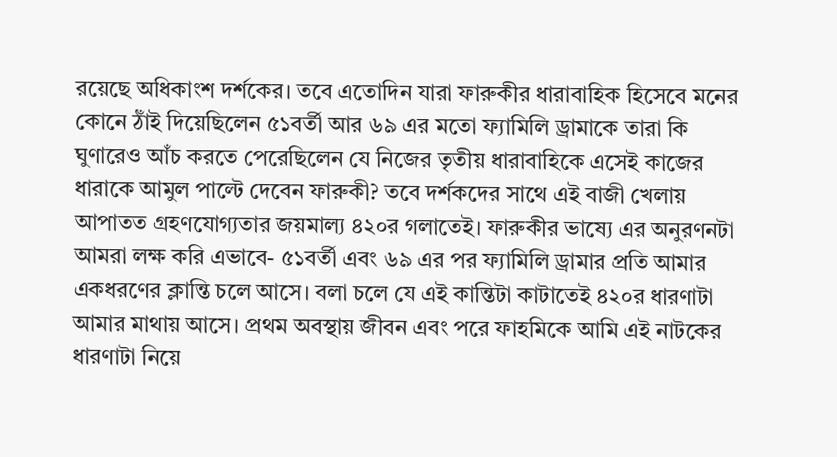রয়েছে অধিকাংশ দর্শকের। তবে এতোদিন যারা ফারুকীর ধারাবাহিক হিসেবে মনের কোনে ঠাঁই দিয়েছিলেন ৫১বর্তী আর ৬৯ এর মতো ফ্যামিলি ড্রামাকে তারা কি ঘুণারেও আঁচ করতে পেরেছিলেন যে নিজের তৃতীয় ধারাবাহিকে এসেই কাজের ধারাকে আমুল পাল্টে দেবেন ফারুকী? তবে দর্শকদের সাথে এই বাজী খেলায় আপাতত গ্রহণযোগ্যতার জয়মাল্য ৪২০র গলাতেই। ফারুকীর ভাষ্যে এর অনুরণনটা আমরা লক্ষ করি এভাবে- ৫১বর্তী এবং ৬৯ এর পর ফ্যামিলি ড্রামার প্রতি আমার একধরণের ক্লান্তি চলে আসে। বলা চলে যে এই কান্তিটা কাটাতেই ৪২০র ধারণাটা আমার মাথায় আসে। প্রথম অবস্থায় জীবন এবং পরে ফাহমিকে আমি এই নাটকের ধারণাটা নিয়ে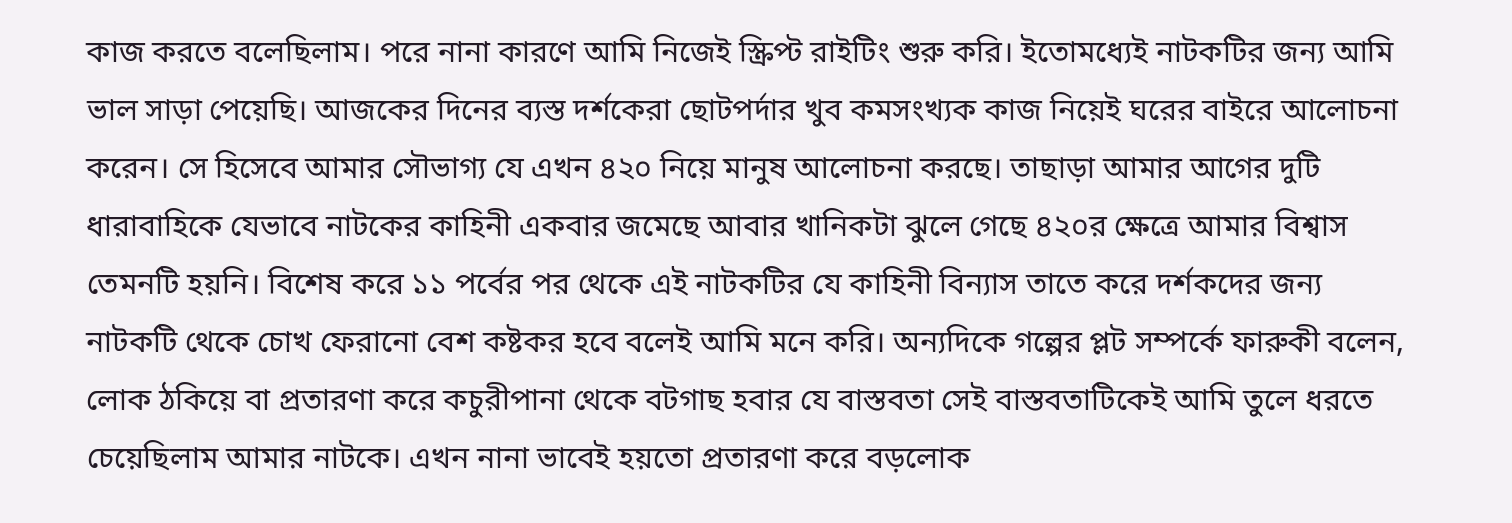কাজ করতে বলেছিলাম। পরে নানা কারণে আমি নিজেই স্ক্রিপ্ট রাইটিং শুরু করি। ইতোমধ্যেই নাটকটির জন্য আমি ভাল সাড়া পেয়েছি। আজকের দিনের ব্যস্ত দর্শকেরা ছোটপর্দার খুব কমসংখ্যক কাজ নিয়েই ঘরের বাইরে আলোচনা করেন। সে হিসেবে আমার সৌভাগ্য যে এখন ৪২০ নিয়ে মানুষ আলোচনা করছে। তাছাড়া আমার আগের দুটি ধারাবাহিকে যেভাবে নাটকের কাহিনী একবার জমেছে আবার খানিকটা ঝুলে গেছে ৪২০র ক্ষেত্রে আমার বিশ্বাস তেমনটি হয়নি। বিশেষ করে ১১ পর্বের পর থেকে এই নাটকটির যে কাহিনী বিন্যাস তাতে করে দর্শকদের জন্য নাটকটি থেকে চোখ ফেরানো বেশ কষ্টকর হবে বলেই আমি মনে করি। অন্যদিকে গল্পের প্লট সম্পর্কে ফারুকী বলেন, লোক ঠকিয়ে বা প্রতারণা করে কচুরীপানা থেকে বটগাছ হবার যে বাস্তবতা সেই বাস্তবতাটিকেই আমি তুলে ধরতে চেয়েছিলাম আমার নাটকে। এখন নানা ভাবেই হয়তো প্রতারণা করে বড়লোক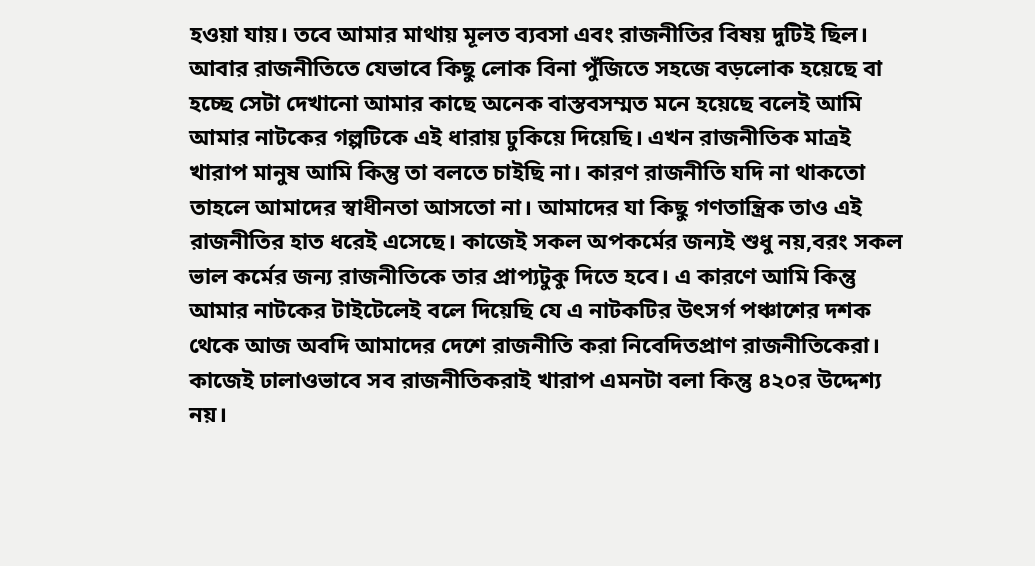হওয়া যায়। তবে আমার মাথায় মূলত ব্যবসা এবং রাজনীতির বিষয় দুটিই ছিল। আবার রাজনীতিতে যেভাবে কিছু লোক বিনা পুঁজিতে সহজে বড়লোক হয়েছে বা হচ্ছে সেটা দেখানো আমার কাছে অনেক বাস্তবসম্মত মনে হয়েছে বলেই আমি আমার নাটকের গল্পটিকে এই ধারায় ঢুকিয়ে দিয়েছি। এখন রাজনীতিক মাত্রই খারাপ মানুষ আমি কিন্তু তা বলতে চাইছি না। কারণ রাজনীতি যদি না থাকতো তাহলে আমাদের স্বাধীনতা আসতো না। আমাদের যা কিছু গণতান্ত্রিক তাও এই রাজনীতির হাত ধরেই এসেছে। কাজেই সকল অপকর্মের জন্যই শুধু নয়,বরং সকল ভাল কর্মের জন্য রাজনীতিকে তার প্রাপ্যটুকু দিতে হবে। এ কারণে আমি কিন্তু আমার নাটকের টাইটেলেই বলে দিয়েছি যে এ নাটকটির উৎসর্গ পঞ্চাশের দশক থেকে আজ অবদি আমাদের দেশে রাজনীতি করা নিবেদিতপ্রাণ রাজনীতিকেরা। কাজেই ঢালাওভাবে সব রাজনীতিকরাই খারাপ এমনটা বলা কিন্তু ৪২০র উদ্দেশ্য নয়।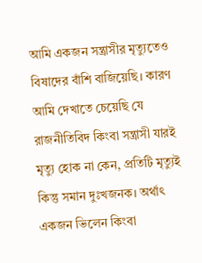আমি একজন সন্ত্রাসীর মৃত্যুতেও বিষাদের বাঁশি বাজিয়েছি। কারণ আমি দেখাতে চেয়েছি যে রাজনীতিবিদ কিংবা সন্ত্রাসী যারই মৃত্যু হোক না কেন, প্রতিটি মৃত্যুই কিন্তু সমান দুঃখজনক। অর্থাৎ একজন ভিলেন কিংবা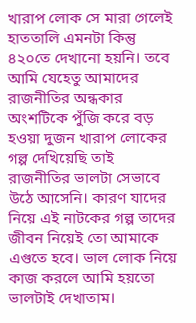খারাপ লোক সে মারা গেলেই হাততালি এমনটা কিন্তু ৪২০তে দেখানো হয়নি। তবে আমি যেহেতু আমাদের রাজনীতির অন্ধকার অংশটিকে পুঁজি করে বড় হওয়া দুজন খারাপ লোকের গল্প দেখিয়েছি তাই রাজনীতির ভালটা সেভাবে উঠে আসেনি। কারণ যাদের নিয়ে এই নাটকের গল্প তাদের জীবন নিয়েই তো আমাকে এগুতে হবে। ভাল লোক নিয়ে কাজ করলে আমি হয়তো ভালটাই দেখাতাম।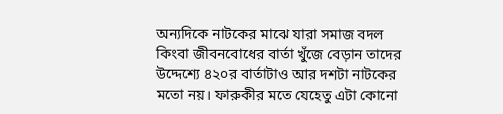অন্যদিকে নাটকের মাঝে যারা সমাজ বদল কিংবা জীবনবোধের বার্তা খুঁজে বেড়ান তাদের উদ্দেশ্যে ৪২০র বার্তাটাও আর দশটা নাটকের মতো নয়। ফারুকীর মতে যেহেতু এটা কোনো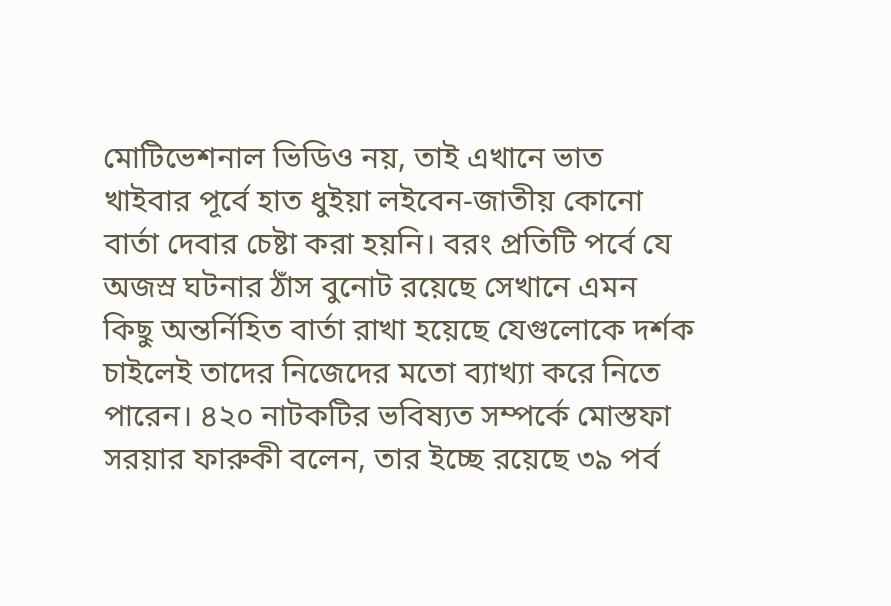মোটিভেশনাল ভিডিও নয়, তাই এখানে ভাত খাইবার পূর্বে হাত ধুইয়া লইবেন-জাতীয় কোনো বার্তা দেবার চেষ্টা করা হয়নি। বরং প্রতিটি পর্বে যে অজস্র ঘটনার ঠাঁস বুনোট রয়েছে সেখানে এমন কিছু অন্তর্নিহিত বার্তা রাখা হয়েছে যেগুলোকে দর্শক চাইলেই তাদের নিজেদের মতো ব্যাখ্যা করে নিতে পারেন। ৪২০ নাটকটির ভবিষ্যত সম্পর্কে মোস্তফা সরয়ার ফারুকী বলেন, তার ইচ্ছে রয়েছে ৩৯ পর্ব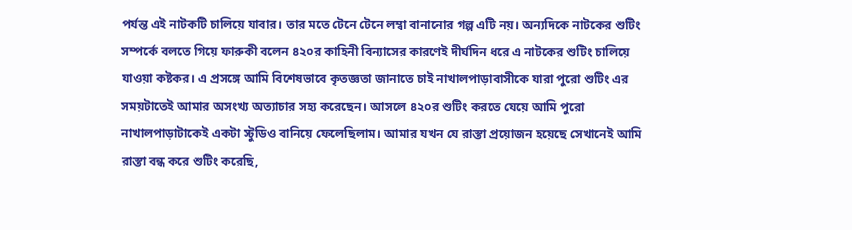পর্যন্ত এই নাটকটি চালিয়ে যাবার। তার মতে টেনে টেনে লম্বা বানানোর গল্প এটি নয়। অন্যদিকে নাটকের শুটিং সম্পর্কে বলতে গিয়ে ফারুকী বলেন ৪২০র কাহিনী বিন্যাসের কারণেই দীর্ঘদিন ধরে এ নাটকের শুটিং চালিয়ে যাওয়া কষ্টকর। এ প্রসঙ্গে আমি বিশেষভাবে কৃতজ্ঞতা জানাতে চাই নাখালপাড়াবাসীকে যারা পুরো শুটিং এর সময়টাতেই আমার অসংখ্য অত্যাচার সহ্য করেছেন। আসলে ৪২০র শুটিং করতে যেয়ে আমি পুরো নাখালপাড়াটাকেই একটা স্টুডিও বানিয়ে ফেলেছিলাম। আমার যখন যে রাস্তা প্রয়োজন হয়েছে সেখানেই আমি রাস্তা বন্ধ করে শুটিং করেছি,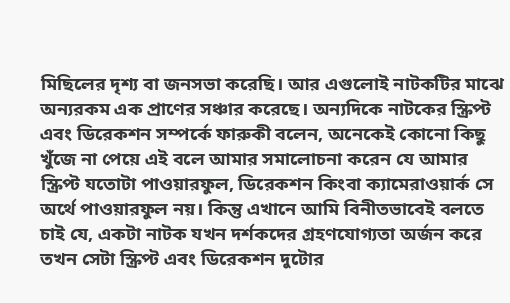মিছিলের দৃশ্য বা জনসভা করেছি। আর এগুলোই নাটকটির মাঝে অন্যরকম এক প্রাণের সঞ্চার করেছে। অন্যদিকে নাটকের স্ক্রিপ্ট এবং ডিরেকশন সম্পর্কে ফারুকী বলেন, অনেকেই কোনো কিছু খুঁজে না পেয়ে এই বলে আমার সমালোচনা করেন যে আমার স্ক্রিপ্ট যতোটা পাওয়ারফুল, ডিরেকশন কিংবা ক্যামেরাওয়ার্ক সে অর্থে পাওয়ারফুল নয়। কিন্তু এখানে আমি বিনীতভাবেই বলতে চাই যে, একটা নাটক যখন দর্শকদের গ্রহণযোগ্যতা অর্জন করে তখন সেটা স্ক্রিপ্ট এবং ডিরেকশন দুটোর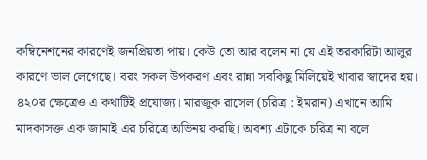কম্বিনেশনের কারণেই জনপ্রিয়তা পায়। কেউ তো আর বলেন না যে এই তরকারিটা আলুর কারণে ভাল লেগেছে। বরং সকল উপকরণ এবং রান্না সবকিছু মিলিয়েই খাবার স্বাদের হয়। ৪২০র ক্ষেত্রেও এ কথাটিই প্রযোজ্য। মারজুক রাসেল (চরিত্র : ইমরান) এখানে আমি মাদকাসক্ত এক জামাই এর চরিত্রে অভিনয় করছি। অবশ্য এটাকে চরিত্র না বলে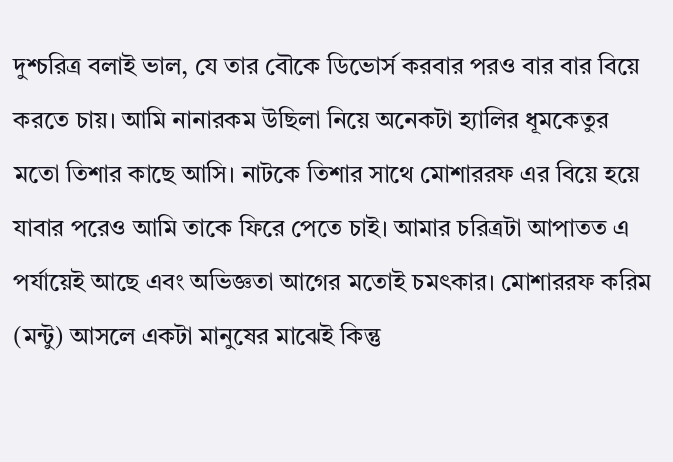দুশ্চরিত্র বলাই ভাল, যে তার বৌকে ডিভোর্স করবার পরও বার বার বিয়ে করতে চায়। আমি নানারকম উছিলা নিয়ে অনেকটা হ্যালির ধূমকেতুর মতো তিশার কাছে আসি। নাটকে তিশার সাথে মোশাররফ এর বিয়ে হয়ে যাবার পরেও আমি তাকে ফিরে পেতে চাই। আমার চরিত্রটা আপাতত এ পর্যায়েই আছে এবং অভিজ্ঞতা আগের মতোই চমৎকার। মোশাররফ করিম (মন্টু) আসলে একটা মানুষের মাঝেই কিন্তু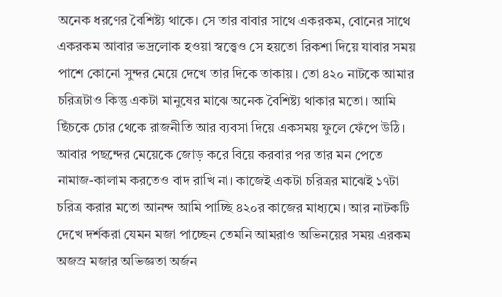অনেক ধরণের বৈশিষ্ট্য থাকে। সে তার বাবার সাথে একরকম, বোনের সাথে একরকম আবার ভদ্রলোক হওয়া স্বত্ত্বেও সে হয়তো রিকশা দিয়ে যাবার সময় পাশে কোনো সুন্দর মেয়ে দেখে তার দিকে তাকায়। তো ৪২০ নাটকে আমার চরিত্রটাও কিন্তু একটা মানুষের মাঝে অনেক বৈশিষ্ট্য থাকার মতো। আমি ছিঁচকে চোর থেকে রাজনীতি আর ব্যবসা দিয়ে একসময় ফুলে ফেঁপে উঠি। আবার পছন্দের মেয়েকে জোড় করে বিয়ে করবার পর তার মন পেতে নামাজ-কালাম করতেও বাদ রাখি না। কাজেই একটা চরিত্রর মাঝেই ১৭টা চরিত্র করার মতো আনন্দ আমি পাচ্ছি ৪২০র কাজের মাধ্যমে। আর নাটকটি দেখে দর্শকরা যেমন মজা পাচ্ছেন তেমনি আমরাও অভিনয়ের সময় এরকম অজস্র মজার অভিজ্ঞতা অর্জন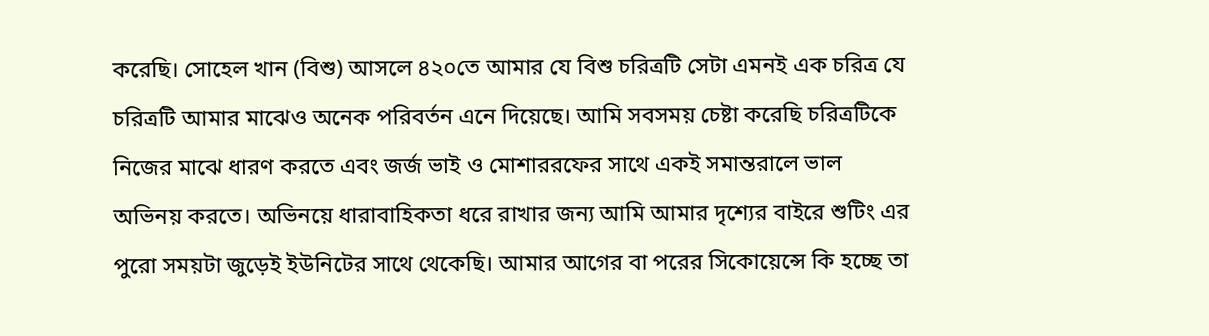করেছি। সোহেল খান (বিশু) আসলে ৪২০তে আমার যে বিশু চরিত্রটি সেটা এমনই এক চরিত্র যে চরিত্রটি আমার মাঝেও অনেক পরিবর্তন এনে দিয়েছে। আমি সবসময় চেষ্টা করেছি চরিত্রটিকে নিজের মাঝে ধারণ করতে এবং জর্জ ভাই ও মোশাররফের সাথে একই সমান্তরালে ভাল অভিনয় করতে। অভিনয়ে ধারাবাহিকতা ধরে রাখার জন্য আমি আমার দৃশ্যের বাইরে শুটিং এর পুরো সময়টা জুড়েই ইউনিটের সাথে থেকেছি। আমার আগের বা পরের সিকোয়েন্সে কি হচ্ছে তা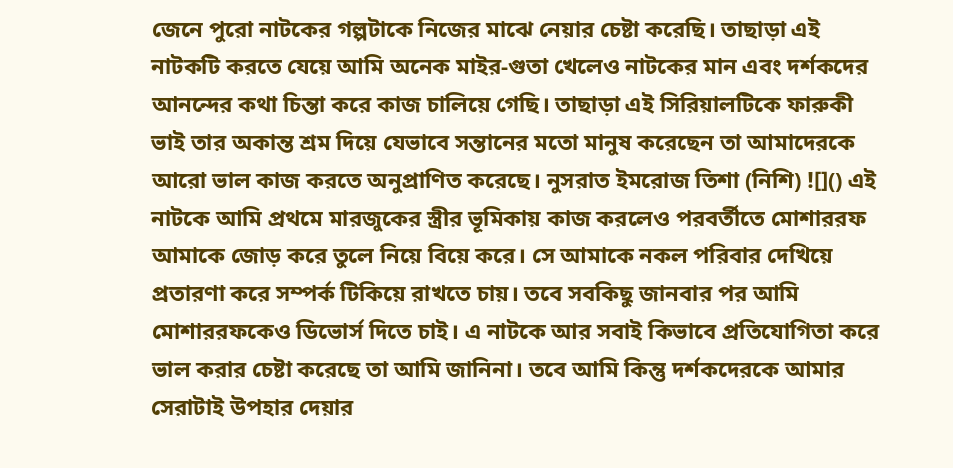জেনে পুরো নাটকের গল্পটাকে নিজের মাঝে নেয়ার চেষ্টা করেছি। তাছাড়া এই নাটকটি করতে যেয়ে আমি অনেক মাইর-গুতা খেলেও নাটকের মান এবং দর্শকদের আনন্দের কথা চিন্তা করে কাজ চালিয়ে গেছি। তাছাড়া এই সিরিয়ালটিকে ফারুকী ভাই তার অকান্ত শ্রম দিয়ে যেভাবে সন্তানের মতো মানুষ করেছেন তা আমাদেরকে আরো ভাল কাজ করতে অনুপ্রাণিত করেছে। নুসরাত ইমরোজ তিশা (নিশি) ![]() এই নাটকে আমি প্রথমে মারজুকের স্ত্রীর ভূমিকায় কাজ করলেও পরবর্তীতে মোশাররফ আমাকে জোড় করে তুলে নিয়ে বিয়ে করে। সে আমাকে নকল পরিবার দেখিয়ে প্রতারণা করে সম্পর্ক টিকিয়ে রাখতে চায়। তবে সবকিছু জানবার পর আমি মোশাররফকেও ডিভোর্স দিতে চাই। এ নাটকে আর সবাই কিভাবে প্রতিযোগিতা করে ভাল করার চেষ্টা করেছে তা আমি জানিনা। তবে আমি কিন্তু দর্শকদেরকে আমার সেরাটাই উপহার দেয়ার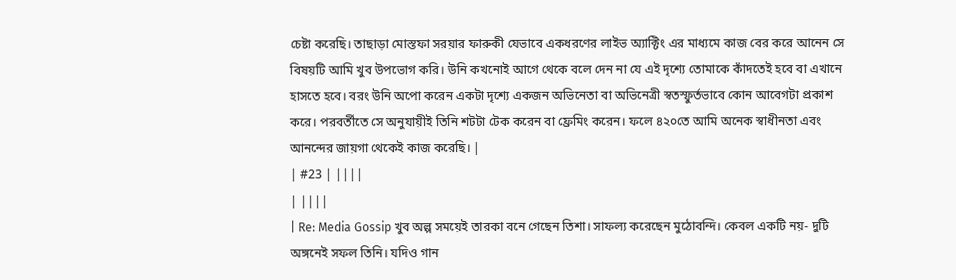চেষ্টা করেছি। তাছাড়া মোস্তফা সরয়ার ফারুকী যেভাবে একধরণের লাইভ অ্যাক্টিং এর মাধ্যমে কাজ বের করে আনেন সে বিষয়টি আমি খুব উপভোগ করি। উনি কখনোই আগে থেকে বলে দেন না যে এই দৃশ্যে তোমাকে কাঁদতেই হবে বা এখানে হাসতে হবে। বরং উনি অপো করেন একটা দৃশ্যে একজন অভিনেতা বা অভিনেত্রী স্বতস্ফুর্তভাবে কোন আবেগটা প্রকাশ করে। পরবর্তীতে সে অনুযায়ীই তিনি শটটা টেক করেন বা ফ্রেমিং করেন। ফলে ৪২০তে আমি অনেক স্বাধীনতা এবং আনন্দের জায়গা থেকেই কাজ করেছি। |
| #23 | ||||
| ||||
| Re: Media Gossip খুব অল্প সময়েই তারকা বনে গেছেন তিশা। সাফল্য করেছেন মুঠোবন্দি। কেবল একটি নয়- দুটি অঙ্গনেই সফল তিনি। যদিও গান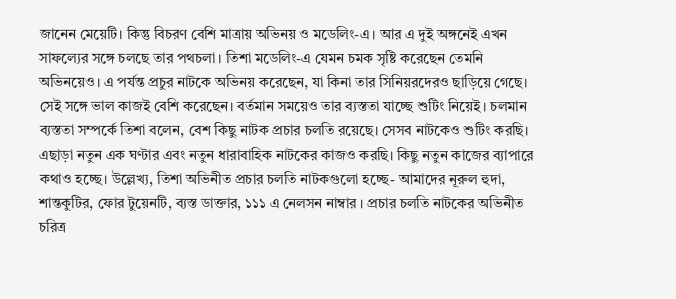জানেন মেয়েটি। কিন্তু বিচরণ বেশি মাত্রায় অভিনয় ও মডেলিং-এ। আর এ দুই অঙ্গনেই এখন সাফল্যের সঙ্গে চলছে তার পথচলা। তিশা মডেলিং-এ যেমন চমক সৃষ্টি করেছেন তেমনি অভিনয়েও। এ পর্যন্ত প্রচুর নাটকে অভিনয় করেছেন, যা কিনা তার সিনিয়রদেরও ছাড়িয়ে গেছে। সেই সঙ্গে ভাল কাজই বেশি করেছেন। বর্তমান সময়েও তার ব্যস্ততা যাচ্ছে শুটিং নিয়েই। চলমান ব্যস্ততা সম্পর্কে তিশা বলেন, বেশ কিছু নাটক প্রচার চলতি রয়েছে। সেসব নাটকেও শুটিং করছি। এছাড়া নতুন এক ঘণ্টার এবং নতুন ধারাবাহিক নাটকের কাজও করছি। কিছু নতুন কাজের ব্যাপারে কথাও হচ্ছে। উল্লেখ্য, তিশা অভিনীত প্রচার চলতি নাটকগুলো হচ্ছে- আমাদের নূরুল হুদা, শান্তকুটির, ফোর টুয়েনটি, ব্যস্ত ডাক্তার, ১১১ এ নেলসন নাম্বার । প্রচার চলতি নাটকের অভিনীত চরিত্র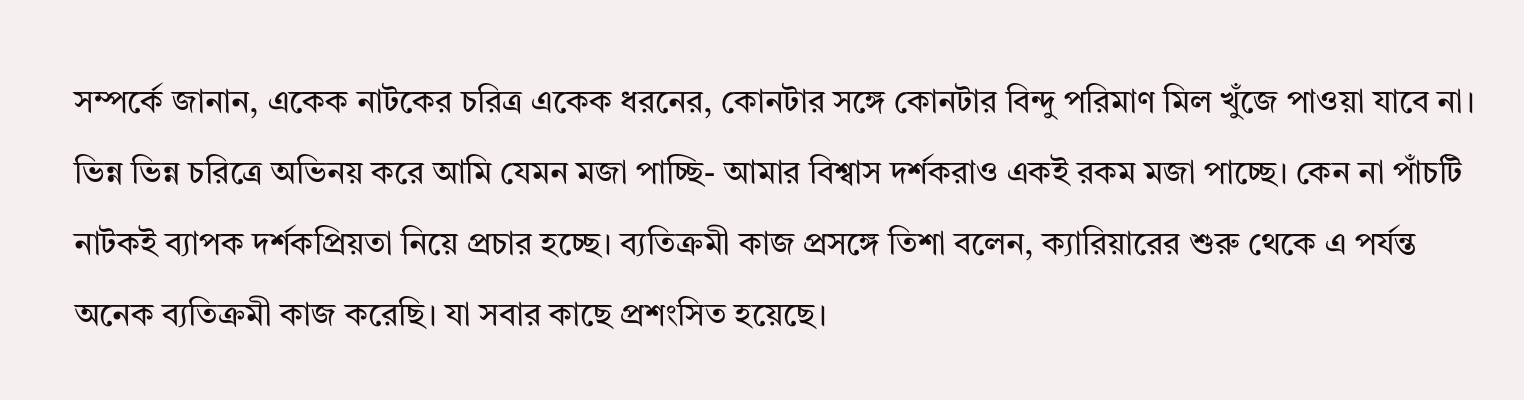সম্পর্কে জানান, একেক নাটকের চরিত্র একেক ধরনের, কোনটার সঙ্গে কোনটার বিন্দু পরিমাণ মিল খুঁজে পাওয়া যাবে না। ভিন্ন ভিন্ন চরিত্রে অভিনয় করে আমি যেমন মজা পাচ্ছি- আমার বিশ্বাস দর্শকরাও একই রকম মজা পাচ্ছে। কেন না পাঁচটি নাটকই ব্যাপক দর্শকপ্রিয়তা নিয়ে প্রচার হচ্ছে। ব্যতিক্রমী কাজ প্রসঙ্গে তিশা বলেন, ক্যারিয়ারের শুরু থেকে এ পর্যন্ত অনেক ব্যতিক্রমী কাজ করেছি। যা সবার কাছে প্রশংসিত হয়েছে।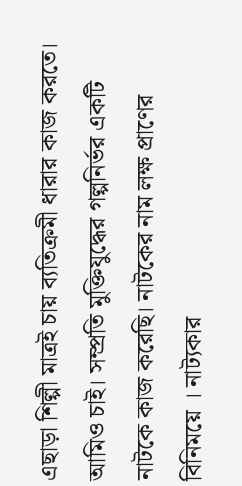এছাড়া শিল্পী মাত্রই চায় ব্যতিক্রমী ধারার কাজ করতে। আমিও চাই। সম্প্রতি মুক্তিযুদ্ধের গল্পনির্ভর একটি নাটকে কাজ করেছি। নাটকের নাম লক্ষ প্রাণের বিনিময়ে । নাট্যকার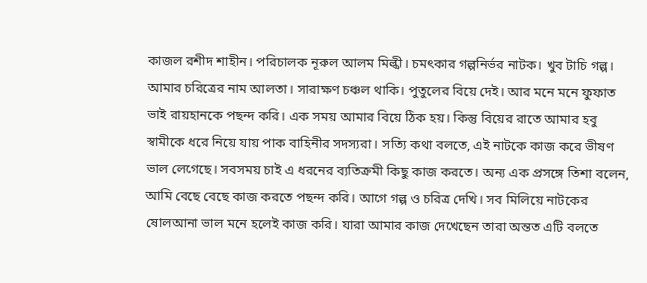কাজল রশীদ শাহীন। পরিচালক নূরুল আলম মিল্কী। চমৎকার গল্পনির্ভর নাটক। খুব টাচি গল্প। আমার চরিত্রের নাম আলতা। সারাক্ষণ চঞ্চল থাকি। পুতুলের বিয়ে দেই। আর মনে মনে ফুফাত ভাই রায়হানকে পছন্দ করি। এক সময় আমার বিয়ে ঠিক হয়। কিন্তু বিয়ের রাতে আমার হবু স্বামীকে ধরে নিয়ে যায় পাক বাহিনীর সদস্যরা। সত্যি কথা বলতে, এই নাটকে কাজ করে ভীষণ ভাল লেগেছে। সবসময় চাই এ ধরনের ব্যতিক্রমী কিছু কাজ করতে। অন্য এক প্রসঙ্গে তিশা বলেন, আমি বেছে বেছে কাজ করতে পছন্দ করি। আগে গল্প ও চরিত্র দেখি। সব মিলিয়ে নাটকের ষোলআনা ভাল মনে হলেই কাজ করি। যারা আমার কাজ দেখেছেন তারা অন্তত এটি বলতে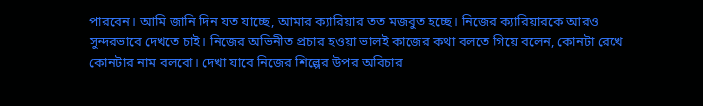পারবেন। আমি জানি দিন যত যাচ্ছে, আমার ক্যারিয়ার তত মজবুত হচ্ছে। নিজের ক্যারিয়ারকে আরও সুন্দরভাবে দেখতে চাই। নিজের অভিনীত প্রচার হওয়া ভালই কাজের কথা বলতে গিয়ে বলেন, কোনটা রেখে কোনটার নাম বলবো। দেখা যাবে নিজের শিল্পের উপর অবিচার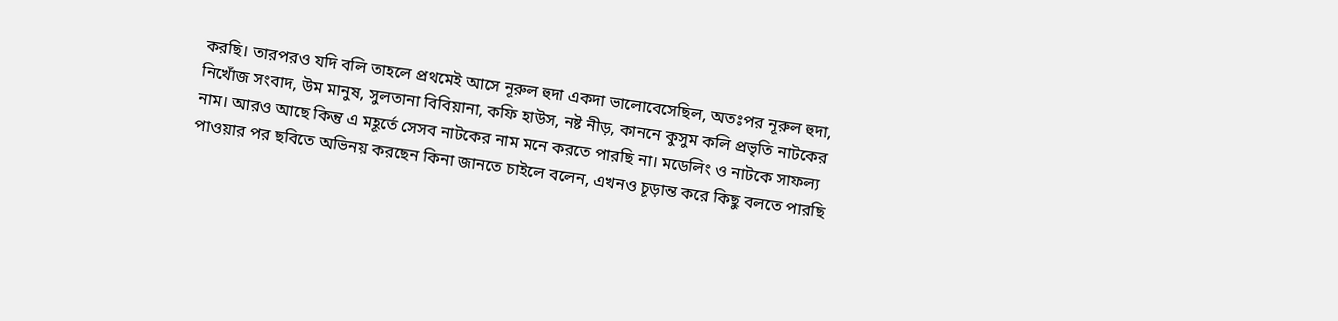করছি। তারপরও যদি বলি তাহলে প্রথমেই আসে নূরুল হুদা একদা ভালোবেসেছিল, অতঃপর নূরুল হুদা, নিখোঁজ সংবাদ, উম মানুষ, সুলতানা বিবিয়ানা, কফি হাউস, নষ্ট নীড়, কাননে কুসুম কলি প্রভৃতি নাটকের নাম। আরও আছে কিন্তু এ মহূর্তে সেসব নাটকের নাম মনে করতে পারছি না। মডেলিং ও নাটকে সাফল্য পাওয়ার পর ছবিতে অভিনয় করছেন কিনা জানতে চাইলে বলেন, এখনও চূড়ান্ত করে কিছু বলতে পারছি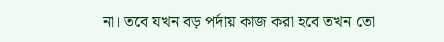না। তবে যখন বড় পর্দায় কাজ করা হবে তখন তো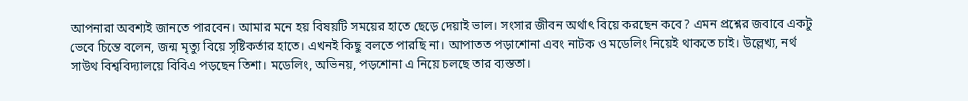আপনারা অবশ্যই জানতে পারবেন। আমার মনে হয় বিষয়টি সময়ের হাতে ছেড়ে দেয়াই ভাল। সংসার জীবন অর্থাৎ বিয়ে করছেন কবে? এমন প্রশ্নের জবাবে একটু ভেবে চিন্তে বলেন, জন্ম মৃত্যু বিয়ে সৃষ্টিকর্তার হাতে। এখনই কিছু বলতে পারছি না। আপাতত পড়াশোনা এবং নাটক ও মডেলিং নিয়েই থাকতে চাই। উল্লেখ্য, নর্থ সাউথ বিশ্ববিদ্যালয়ে বিবিএ পড়ছেন তিশা। মডেলিং, অভিনয়, পড়শোনা এ নিয়ে চলছে তার ব্যস্ততা।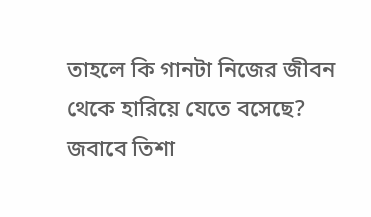তাহলে কি গানটা নিজের জীবন থেকে হারিয়ে যেতে বসেছে? জবাবে তিশা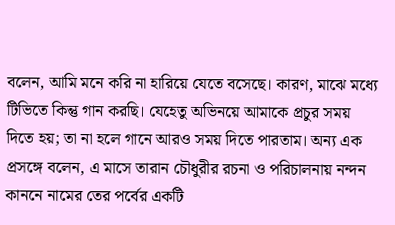বলেন, আমি মনে করি না হারিয়ে যেতে বসেছে। কারণ, মাঝে মধ্যে টিভিতে কিন্তু গান করছি। যেহেতু অভিনয়ে আমাকে প্রচুর সময় দিতে হয়; তা না হলে গানে আরও সময় দিতে পারতাম। অন্য এক প্রসঙ্গে বলেন, এ মাসে তারান চৌধুরীর রচনা ও পরিচালনায় নন্দন কাননে নামের তের পর্বের একটি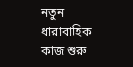নতুন ধারাবাহিক কাজ শুরু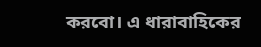করবো। এ ধারাবাহিকের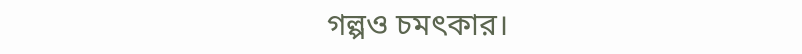গল্পও চমৎকার।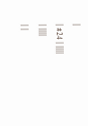|
| #24 | ||||
| ||||
| |